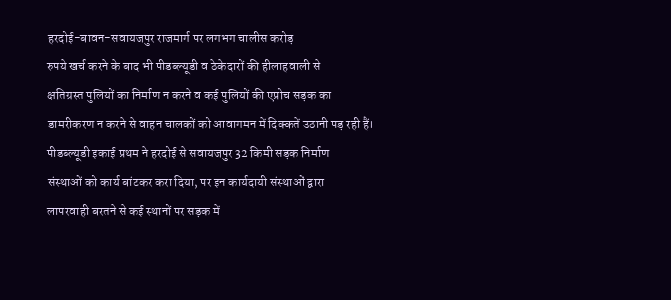हरदोई-बावन-सवायजपुर राजमार्ग पर लगभग चालीस करोड़
रुपये खर्च करने के बाद भी पीडब्ल्यूडी व ठेकेदारों की हीलाहवाली से
क्षतिग्रस्त पुलियों का निर्माण न करने व कई पुलियों की एप्रोच सड़क का
डामरीकरण न करने से वाहन चालकों को आवागमन में दिक्कतें उठानी पड़ रही हैं।
पीडब्ल्यूडी इकाई प्रथम ने हरदोई से सवायजपुर 32 किमी सड़क निर्माण
संस्थाओं को कार्य बांटकर करा दिया, पर इन कार्यदायी संस्थाओं द्वारा
लापरवाही बरतने से कई स्थानों पर सड़क में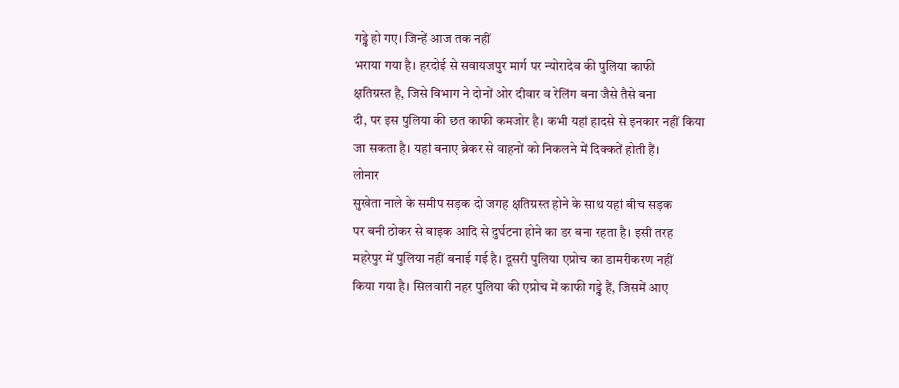गड्ढे हो गए। जिन्हें आज तक नहीं
भराया गया है। हरदोई से सवायजपुर मार्ग पर न्योरादेव की पुलिया काफी
क्षतिग्रस्त है, जिसे विभाग ने दोनों ओर दीवार व रेलिंग बना जैसे तैसे बना
दी, पर इस पुलिया की छत काफी कमजोर है। कभी यहां हादसे से इनकार नहीं किया
जा सकता है। यहां बनाए ब्रेकर से वाहनों को निकलने में दिक्कतें होती हैं।
लोनार
सुखेता नाले के समीप सड़क दो जगह क्षतिग्रस्त होने के साथ यहां बीच सड़क
पर बनी ठोकर से बाइक आदि से दुर्घटना होने का डर बना रहता है। इसी तरह
महरेपुर में पुलिया नहीं बनाई गई है। दूसरी पुलिया एप्रोच का डामरीकरण नहीं
किया गया है। सिलवारी नहर पुलिया की एप्रोच में काफी गड्ढे हैं, जिसमें आए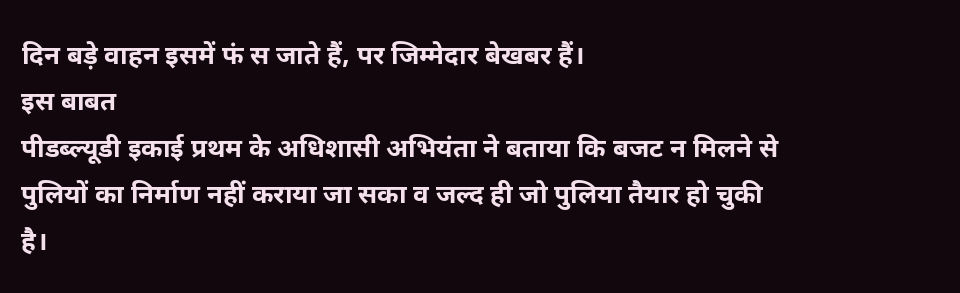दिन बड़े वाहन इसमें फं स जाते हैं, पर जिम्मेदार बेखबर हैं।
इस बाबत
पीडब्ल्यूडी इकाई प्रथम के अधिशासी अभियंता ने बताया कि बजट न मिलने से
पुलियों का निर्माण नहीं कराया जा सका व जल्द ही जो पुलिया तैयार हो चुकी
है।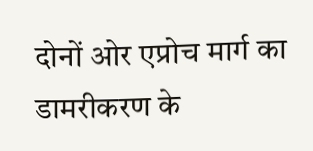दोनों ओर एप्रोच मार्ग का डामरीकरण के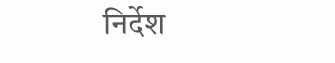निर्देश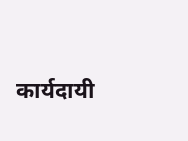कार्यदायी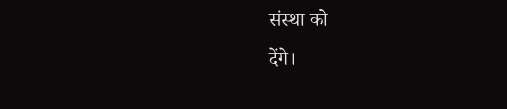संस्था को
देंगे।